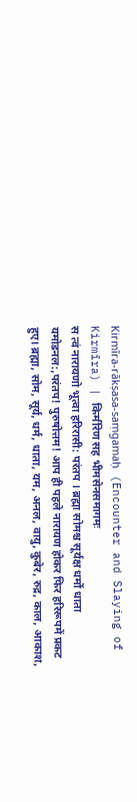Kirmīra-rākṣasa-saṃgamaḥ (Encounter and Slaying of Kirmīra) | किर्मीरेण सह भीमसेनसमागमः
स त्वं नारायणो भूत्वा हरिरासी: परंतप । ब्रह्मा सोमश्च सूर्यक्ष धर्मों धाता यमोडनल:,परंतप! पुरुषोत्तम! आप ही पहले नारायण होकर फिर हरिरूपमें प्रकट हुए। ब्रह्मा, सोम, सूर्य, धर्म, धाता, यम, अनल, वायु, कुबेर, रुद्र, काल, आकाश,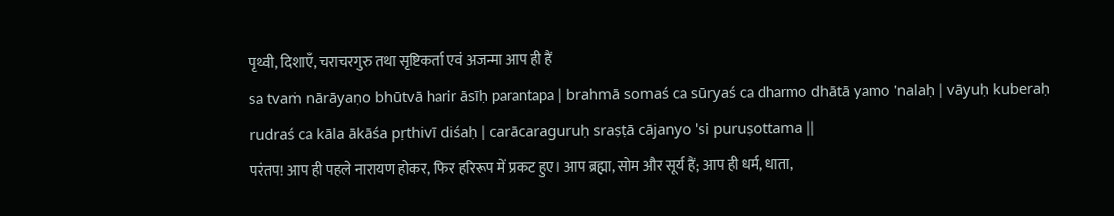पृथ्वी, दिशाएँ, चराचरगुरु तथा सृष्टिकर्ता एवं अजन्मा आप ही हैं
sa tvaṁ nārāyaṇo bhūtvā harir āsīḥ parantapa | brahmā somaś ca sūryaś ca dharmo dhātā yamo 'nalaḥ | vāyuḥ kuberaḥ rudraś ca kāla ākāśa pṛthivī diśaḥ | carācaraguruḥ sraṣṭā cājanyo 'si puruṣottama ||
परंतप! आप ही पहले नारायण होकर, फिर हरिरूप में प्रकट हुए। आप ब्रह्मा, सोम और सूर्य हैं; आप ही धर्म, धाता,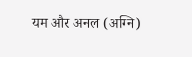यम और अनल (अग्नि)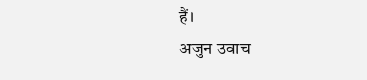हैं।
अजुन उवाच